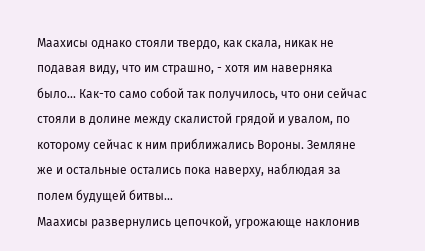Маахисы однако стояли твердо, как скала, никак не подавая виду, что им страшно, - хотя им наверняка было... Как-то само собой так получилось, что они сейчас стояли в долине между скалистой грядой и увалом, по которому сейчас к ним приближались Вороны. Земляне же и остальные остались пока наверху, наблюдая за полем будущей битвы...
Маахисы развернулись цепочкой, угрожающе наклонив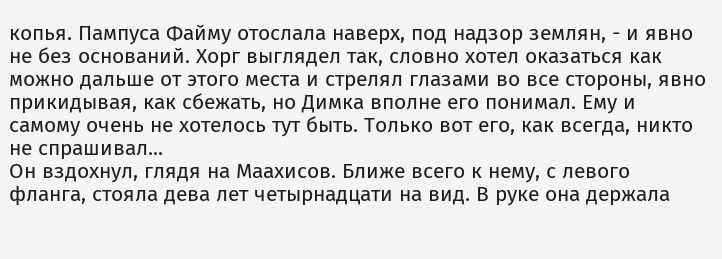копья. Пампуса Файму отослала наверх, под надзор землян, - и явно не без оснований. Хорг выглядел так, словно хотел оказаться как можно дальше от этого места и стрелял глазами во все стороны, явно прикидывая, как сбежать, но Димка вполне его понимал. Ему и самому очень не хотелось тут быть. Только вот его, как всегда, никто не спрашивал...
Он вздохнул, глядя на Маахисов. Ближе всего к нему, с левого фланга, стояла дева лет четырнадцати на вид. В руке она держала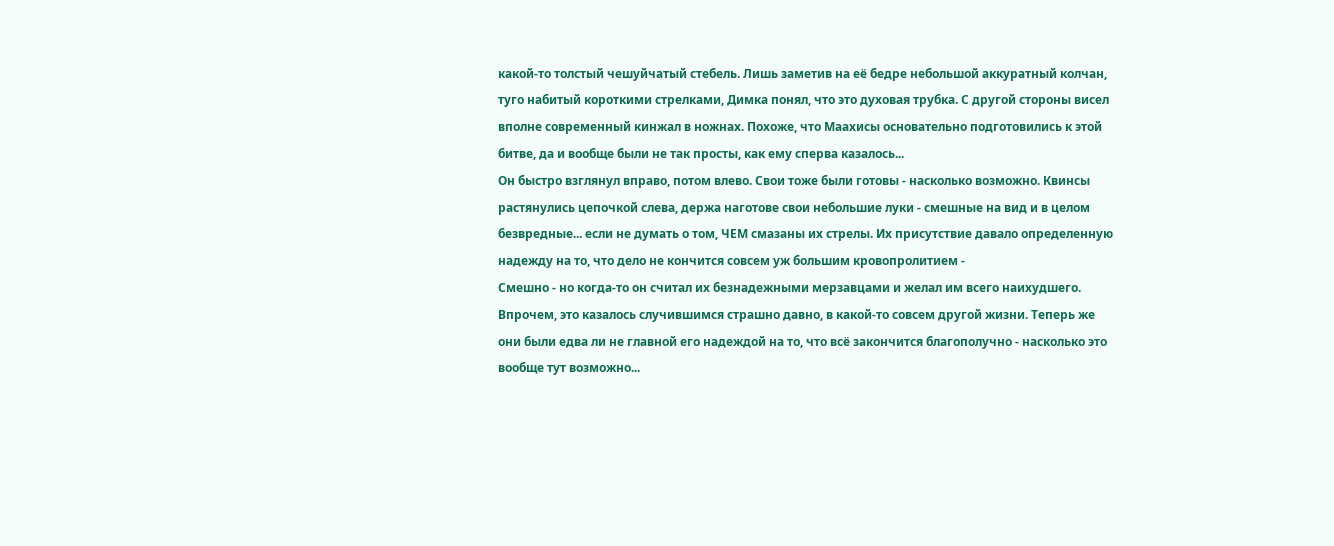какой-то толстый чешуйчатый стебель. Лишь заметив на её бедре небольшой аккуратный колчан, туго набитый короткими стрелками, Димка понял, что это духовая трубка. С другой стороны висел вполне современный кинжал в ножнах. Похоже, что Маахисы основательно подготовились к этой битве, да и вообще были не так просты, как ему сперва казалось...
Он быстро взглянул вправо, потом влево. Свои тоже были готовы - насколько возможно. Квинсы растянулись цепочкой слева, держа наготове свои небольшие луки - смешные на вид и в целом безвредные... если не думать о том, ЧЕМ смазаны их стрелы. Их присутствие давало определенную надежду на то, что дело не кончится совсем уж большим кровопролитием -
Смешно - но когда-то он считал их безнадежными мерзавцами и желал им всего наихудшего. Впрочем, это казалось случившимся страшно давно, в какой-то совсем другой жизни. Теперь же они были едва ли не главной его надеждой на то, что всё закончится благополучно - насколько это вообще тут возможно...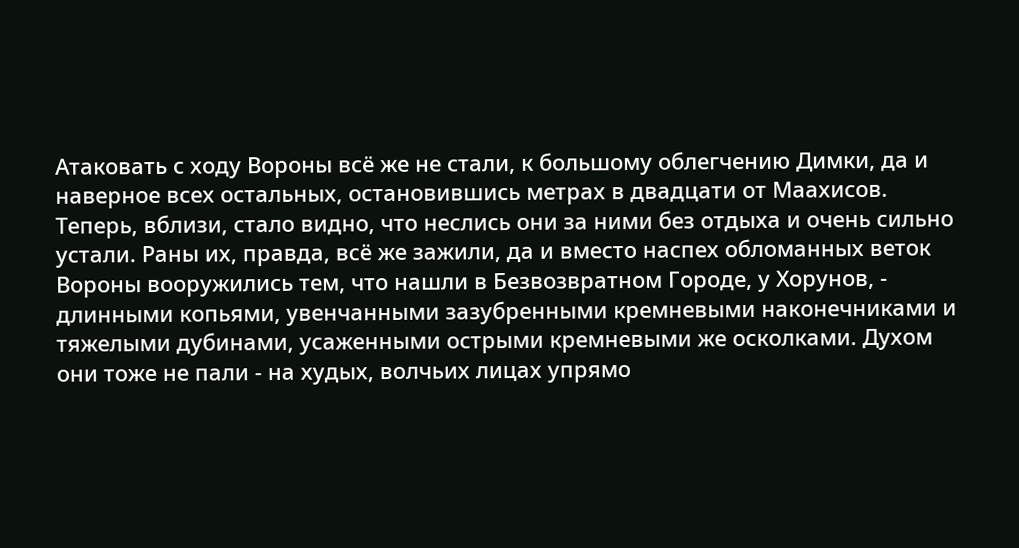Атаковать с ходу Вороны всё же не стали, к большому облегчению Димки, да и наверное всех остальных, остановившись метрах в двадцати от Маахисов. Теперь, вблизи, стало видно, что неслись они за ними без отдыха и очень сильно устали. Раны их, правда, всё же зажили, да и вместо наспех обломанных веток Вороны вооружились тем, что нашли в Безвозвратном Городе, у Хорунов, - длинными копьями, увенчанными зазубренными кремневыми наконечниками и тяжелыми дубинами, усаженными острыми кремневыми же осколками. Духом они тоже не пали - на худых, волчьих лицах упрямо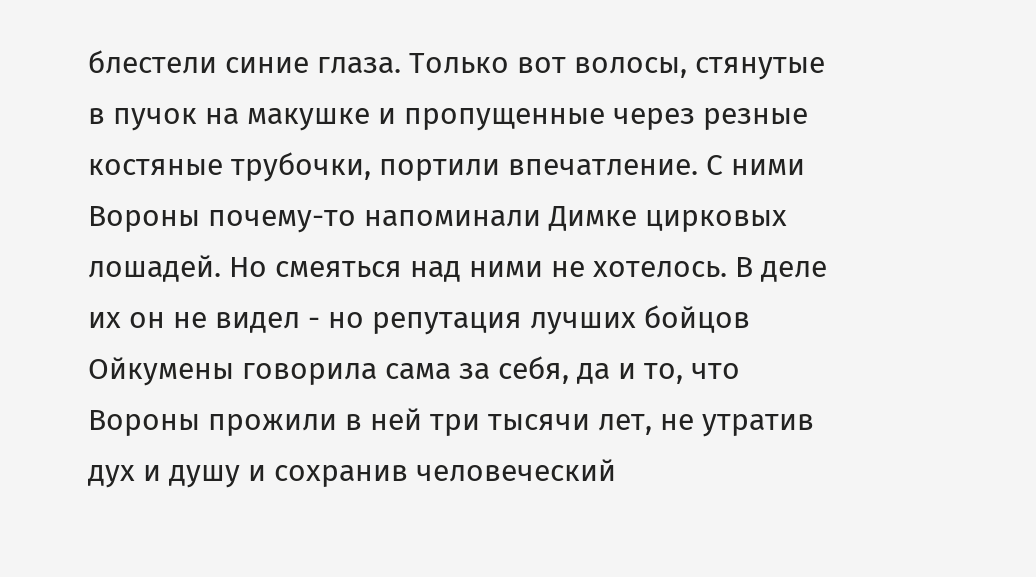блестели синие глаза. Только вот волосы, стянутые в пучок на макушке и пропущенные через резные костяные трубочки, портили впечатление. С ними Вороны почему-то напоминали Димке цирковых лошадей. Но смеяться над ними не хотелось. В деле их он не видел - но репутация лучших бойцов Ойкумены говорила сама за себя, да и то, что Вороны прожили в ней три тысячи лет, не утратив дух и душу и сохранив человеческий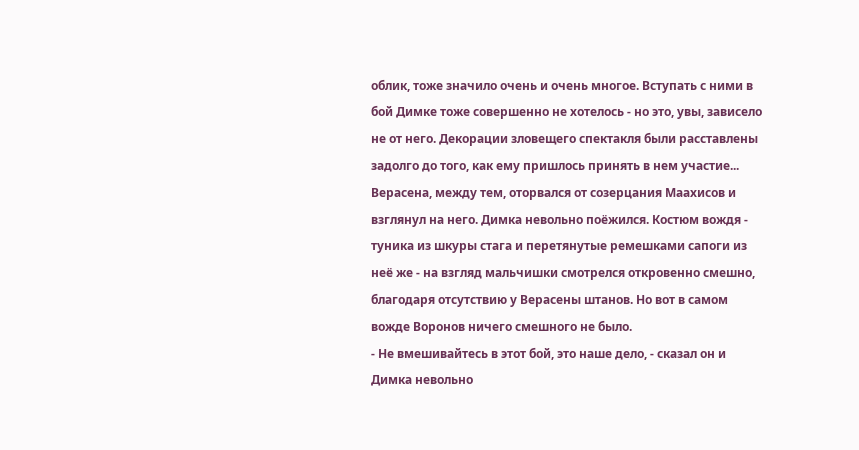облик, тоже значило очень и очень многое. Вступать с ними в бой Димке тоже совершенно не хотелось - но это, увы, зависело не от него. Декорации зловещего спектакля были расставлены задолго до того, как ему пришлось принять в нем участие...
Верасена, между тем, оторвался от созерцания Маахисов и взглянул на него. Димка невольно поёжился. Костюм вождя - туника из шкуры стага и перетянутые ремешками сапоги из неё же - на взгляд мальчишки смотрелся откровенно смешно, благодаря отсутствию у Верасены штанов. Но вот в самом вожде Воронов ничего смешного не было.
- Не вмешивайтесь в этот бой, это наше дело, - сказал он и Димка невольно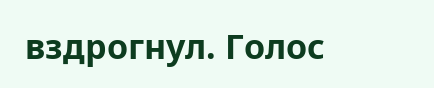вздрогнул. Голос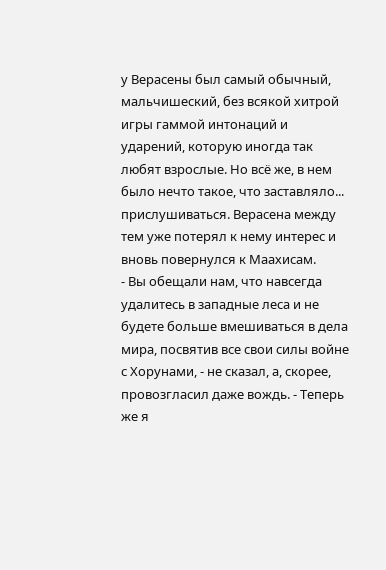у Верасены был самый обычный, мальчишеский, без всякой хитрой игры гаммой интонаций и ударений, которую иногда так любят взрослые. Но всё же, в нем было нечто такое, что заставляло... прислушиваться. Верасена между тем уже потерял к нему интерес и вновь повернулся к Маахисам.
- Вы обещали нам, что навсегда удалитесь в западные леса и не будете больше вмешиваться в дела мира, посвятив все свои силы войне с Хорунами, - не сказал, а, скорее, провозгласил даже вождь. - Теперь же я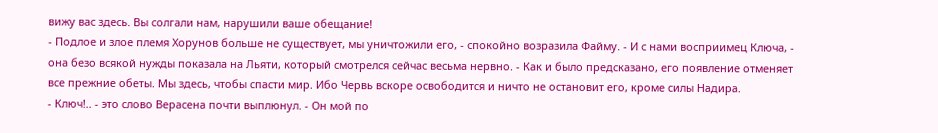вижу вас здесь. Вы солгали нам, нарушили ваше обещание!
- Подлое и злое племя Хорунов больше не существует, мы уничтожили его, - спокойно возразила Файму. - И с нами восприимец Ключа, - она безо всякой нужды показала на Льяти, который смотрелся сейчас весьма нервно. - Как и было предсказано, его появление отменяет все прежние обеты. Мы здесь, чтобы спасти мир. Ибо Червь вскоре освободится и ничто не остановит его, кроме силы Надира.
- Ключ!.. - это слово Верасена почти выплюнул. - Он мой по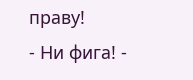праву!
- Ни фига! -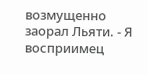возмущенно заорал Льяти. - Я восприимец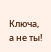Ключа, а не ты!